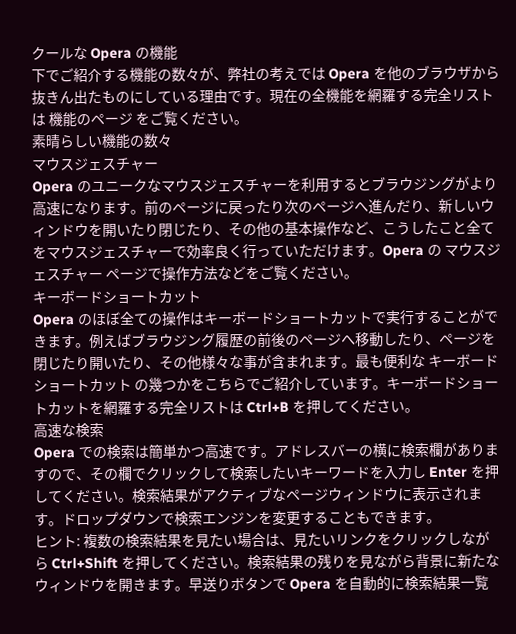クールな Opera の機能
下でご紹介する機能の数々が、弊社の考えでは Opera を他のブラウザから抜きん出たものにしている理由です。現在の全機能を網羅する完全リストは 機能のページ をご覧ください。
素晴らしい機能の数々
マウスジェスチャー
Opera のユニークなマウスジェスチャーを利用するとブラウジングがより高速になります。前のページに戻ったり次のページへ進んだり、新しいウィンドウを開いたり閉じたり、その他の基本操作など、こうしたこと全てをマウスジェスチャーで効率良く行っていただけます。Opera の マウスジェスチャー ページで操作方法などをご覧ください。
キーボードショートカット
Opera のほぼ全ての操作はキーボードショートカットで実行することができます。例えばブラウジング履歴の前後のページへ移動したり、ページを閉じたり開いたり、その他様々な事が含まれます。最も便利な キーボードショートカット の幾つかをこちらでご紹介しています。キーボードショートカットを網羅する完全リストは Ctrl+B を押してください。
高速な検索
Opera での検索は簡単かつ高速です。アドレスバーの横に検索欄がありますので、その欄でクリックして検索したいキーワードを入力し Enter を押してください。検索結果がアクティブなページウィンドウに表示されます。ドロップダウンで検索エンジンを変更することもできます。
ヒント: 複数の検索結果を見たい場合は、見たいリンクをクリックしながら Ctrl+Shift を押してください。検索結果の残りを見ながら背景に新たなウィンドウを開きます。早送りボタンで Opera を自動的に検索結果一覧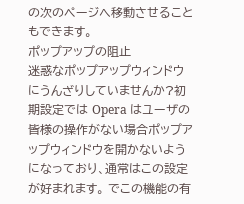の次のページへ移動させることもできます。
ポップアップの阻止
迷惑なポップアップウィンドウにうんざりしていませんか?初期設定では Opera はユーザの皆様の操作がない場合ポップアップウィンドウを開かないようになっており、通常はこの設定が好まれます。 でこの機能の有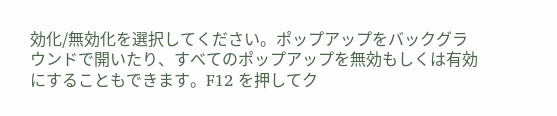効化/無効化を選択してください。ポップアップをバックグラウンドで開いたり、すべてのポップアップを無効もしくは有効にすることもできます。F12 を押してク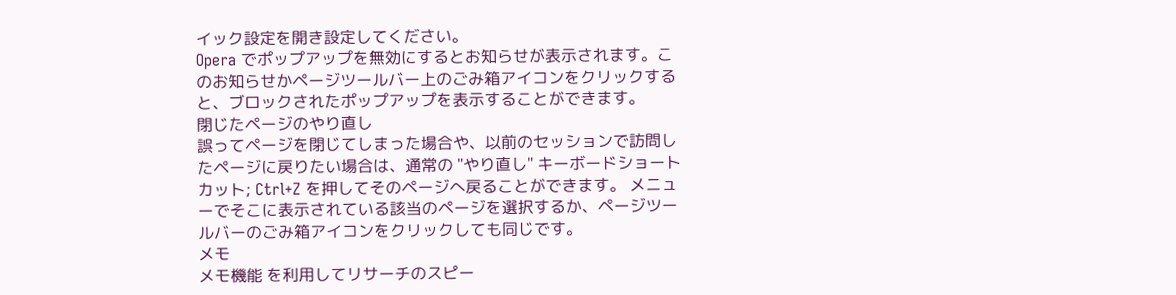イック設定を開き設定してください。
Opera でポップアップを無効にするとお知らせが表示されます。このお知らせかページツールバー上のごみ箱アイコンをクリックすると、ブロックされたポップアップを表示することができます。
閉じたページのやり直し
誤ってページを閉じてしまった場合や、以前のセッションで訪問したページに戻りたい場合は、通常の "やり直し" キーボードショートカット; Ctrl+Z を押してそのページへ戻ることができます。 メニューでそこに表示されている該当のページを選択するか、ページツールバーのごみ箱アイコンをクリックしても同じです。
メモ
メモ機能 を利用してリサーチのスピー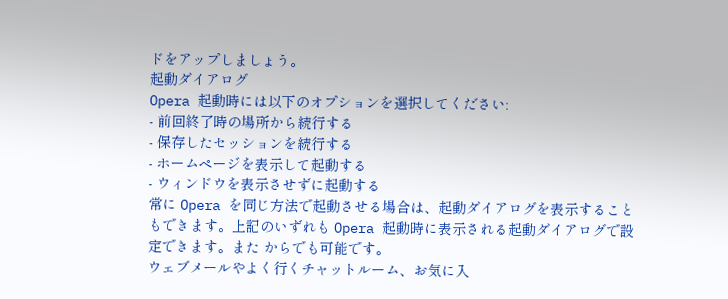ドをアップしましょう。
起動ダイアログ
Opera 起動時には以下のオプションを選択してください:
- 前回終了時の場所から続行する
- 保存したセッションを続行する
- ホームページを表示して起動する
- ウィンドウを表示させずに起動する
常に Opera を同じ方法で起動させる場合は、起動ダイアログを表示することもできます。上記のいずれも Opera 起動時に表示される起動ダイアログで設定できます。また からでも可能です。
ウェブメールやよく行くチャットルーム、お気に入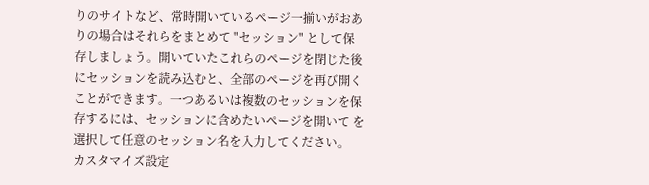りのサイトなど、常時開いているページ一揃いがおありの場合はそれらをまとめて "セッション" として保存しましょう。開いていたこれらのページを閉じた後にセッションを読み込むと、全部のページを再び開くことができます。一つあるいは複数のセッションを保存するには、セッションに含めたいページを開いて を選択して任意のセッション名を入力してください。
カスタマイズ設定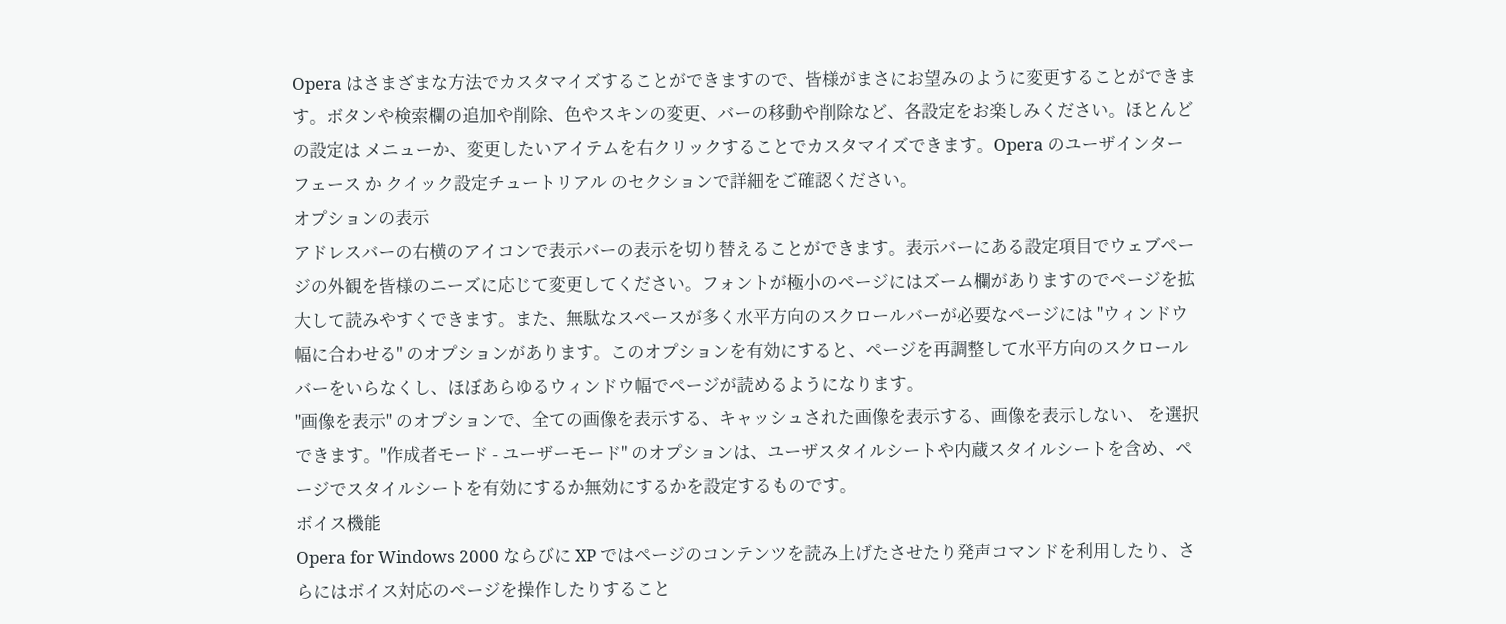Opera はさまざまな方法でカスタマイズすることができますので、皆様がまさにお望みのように変更することができます。ボタンや検索欄の追加や削除、色やスキンの変更、バーの移動や削除など、各設定をお楽しみください。ほとんどの設定は メニューか、変更したいアイテムを右クリックすることでカスタマイズできます。Opera のユーザインターフェース か クイック設定チュートリアル のセクションで詳細をご確認ください。
オプションの表示
アドレスバーの右横のアイコンで表示バーの表示を切り替えることができます。表示バーにある設定項目でウェブページの外観を皆様のニーズに応じて変更してください。フォントが極小のページにはズーム欄がありますのでページを拡大して読みやすくできます。また、無駄なスペースが多く水平方向のスクロールバーが必要なページには "ウィンドウ幅に合わせる" のオプションがあります。このオプションを有効にすると、ページを再調整して水平方向のスクロールバーをいらなくし、ほぼあらゆるウィンドウ幅でページが読めるようになります。
"画像を表示" のオプションで、全ての画像を表示する、キャッシュされた画像を表示する、画像を表示しない、 を選択できます。"作成者モード - ユーザーモード" のオプションは、ユーザスタイルシートや内蔵スタイルシートを含め、ページでスタイルシートを有効にするか無効にするかを設定するものです。
ボイス機能
Opera for Windows 2000 ならびに XP ではページのコンテンツを読み上げたさせたり発声コマンドを利用したり、さらにはボイス対応のページを操作したりすること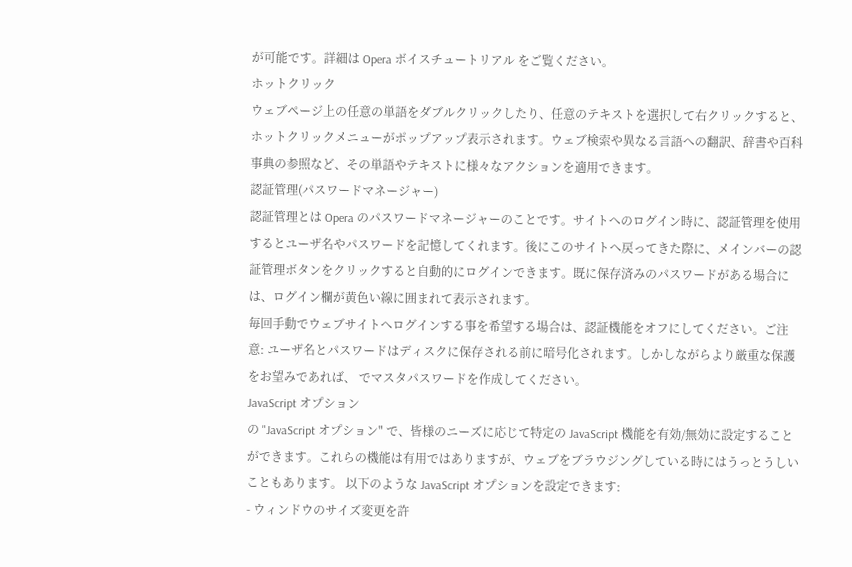が可能です。詳細は Opera ボイスチュートリアル をご覧ください。
ホットクリック
ウェブページ上の任意の単語をダブルクリックしたり、任意のテキストを選択して右クリックすると、ホットクリックメニューがポップアップ表示されます。ウェブ検索や異なる言語への翻訳、辞書や百科事典の参照など、その単語やテキストに様々なアクションを適用できます。
認証管理(パスワードマネージャー)
認証管理とは Opera のパスワードマネージャーのことです。サイトへのログイン時に、認証管理を使用するとユーザ名やパスワードを記憶してくれます。後にこのサイトへ戻ってきた際に、メインバーの認証管理ボタンをクリックすると自動的にログインできます。既に保存済みのパスワードがある場合には、ログイン欄が黄色い線に囲まれて表示されます。
毎回手動でウェブサイトへログインする事を希望する場合は、認証機能をオフにしてください。ご注意: ユーザ名とパスワードはディスクに保存される前に暗号化されます。しかしながらより厳重な保護をお望みであれば、 でマスタパスワードを作成してください。
JavaScript オプション
の "JavaScript オプション" で、皆様のニーズに応じて特定の JavaScript 機能を有効/無効に設定することができます。これらの機能は有用ではありますが、ウェブをブラウジングしている時にはうっとうしいこともあります。 以下のような JavaScript オプションを設定できます:
- ウィンドウのサイズ変更を許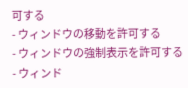可する
- ウィンドウの移動を許可する
- ウィンドウの強制表示を許可する
- ウィンド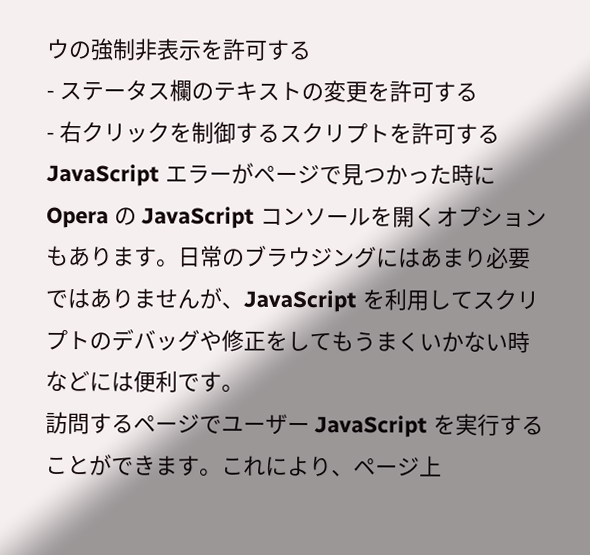ウの強制非表示を許可する
- ステータス欄のテキストの変更を許可する
- 右クリックを制御するスクリプトを許可する
JavaScript エラーがページで見つかった時に Opera の JavaScript コンソールを開くオプションもあります。日常のブラウジングにはあまり必要ではありませんが、JavaScript を利用してスクリプトのデバッグや修正をしてもうまくいかない時などには便利です。
訪問するページでユーザー JavaScript を実行することができます。これにより、ページ上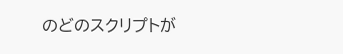のどのスクリプトが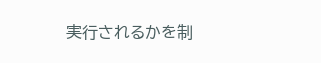実行されるかを制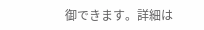御できます。詳細は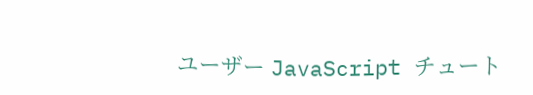ユーザー JavaScript チュート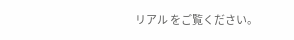リアル をご覧ください。